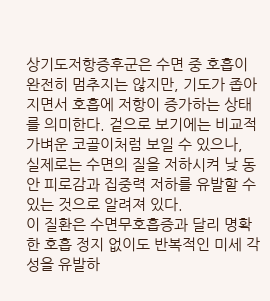상기도저항증후군은 수면 중 호흡이 완전히 멈추지는 않지만, 기도가 좁아지면서 호흡에 저항이 증가하는 상태를 의미한다. 겉으로 보기에는 비교적 가벼운 코골이처럼 보일 수 있으나, 실제로는 수면의 질을 저하시켜 낮 동안 피로감과 집중력 저하를 유발할 수 있는 것으로 알려져 있다.
이 질환은 수면무호흡증과 달리 명확한 호흡 정지 없이도 반복적인 미세 각성을 유발하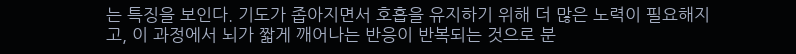는 특징을 보인다. 기도가 좁아지면서 호흡을 유지하기 위해 더 많은 노력이 필요해지고, 이 과정에서 뇌가 짧게 깨어나는 반응이 반복되는 것으로 분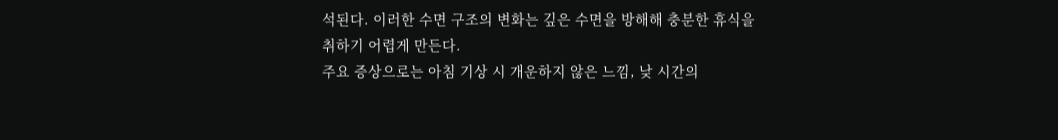석된다. 이러한 수면 구조의 변화는 깊은 수면을 방해해 충분한 휴식을 취하기 어렵게 만든다.
주요 증상으로는 아침 기상 시 개운하지 않은 느낌, 낮 시간의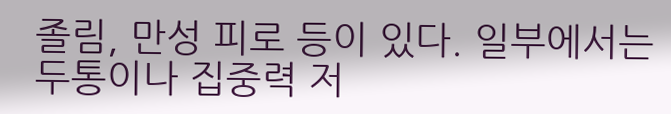졸림, 만성 피로 등이 있다. 일부에서는 두통이나 집중력 저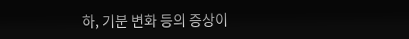하, 기분 변화 등의 증상이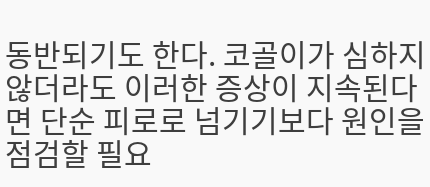동반되기도 한다. 코골이가 심하지 않더라도 이러한 증상이 지속된다면 단순 피로로 넘기기보다 원인을 점검할 필요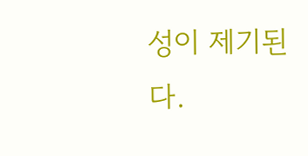성이 제기된다.